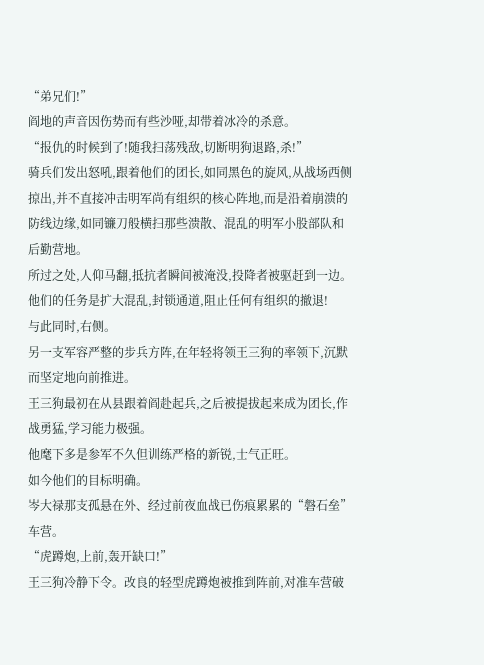“弟兄们!”
阎地的声音因伤势而有些沙哑,却带着冰冷的杀意。
“报仇的时候到了!随我扫荡残敌,切断明狗退路,杀!”
骑兵们发出怒吼,跟着他们的团长,如同黑色的旋风,从战场西侧掠出,并不直接冲击明军尚有组织的核心阵地,而是沿着崩溃的防线边缘,如同镰刀般横扫那些溃散、混乱的明军小股部队和后勤营地。
所过之处,人仰马翻,抵抗者瞬间被淹没,投降者被驱赶到一边。
他们的任务是扩大混乱,封锁通道,阻止任何有组织的撤退!
与此同时,右侧。
另一支军容严整的步兵方阵,在年轻将领王三狗的率领下,沉默而坚定地向前推进。
王三狗最初在从县跟着阎赴起兵,之后被提拔起来成为团长,作战勇猛,学习能力极强。
他麾下多是参军不久但训练严格的新锐,士气正旺。
如今他们的目标明确。
岑大禄那支孤悬在外、经过前夜血战已伤痕累累的“磐石垒”车营。
“虎蹲炮,上前,轰开缺口!”
王三狗冷静下令。改良的轻型虎蹲炮被推到阵前,对准车营破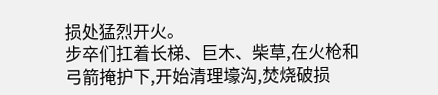损处猛烈开火。
步卒们扛着长梯、巨木、柴草,在火枪和弓箭掩护下,开始清理壕沟,焚烧破损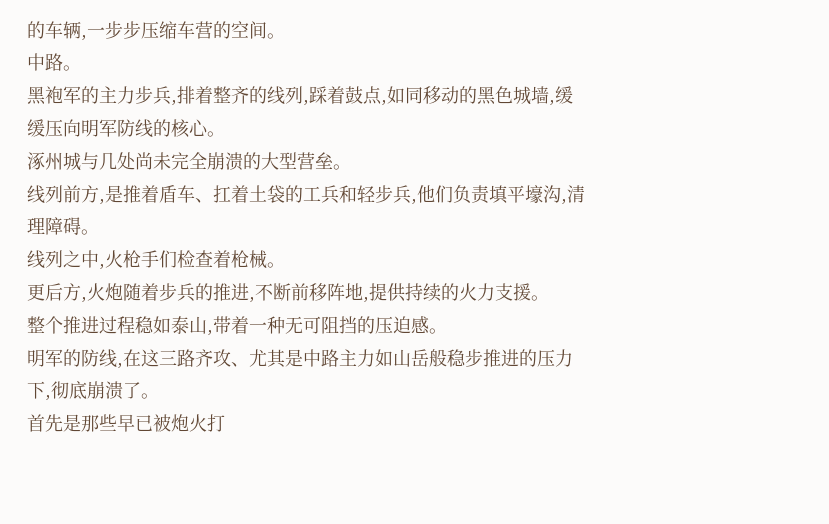的车辆,一步步压缩车营的空间。
中路。
黑袍军的主力步兵,排着整齐的线列,踩着鼓点,如同移动的黑色城墙,缓缓压向明军防线的核心。
涿州城与几处尚未完全崩溃的大型营垒。
线列前方,是推着盾车、扛着土袋的工兵和轻步兵,他们负责填平壕沟,清理障碍。
线列之中,火枪手们检查着枪械。
更后方,火炮随着步兵的推进,不断前移阵地,提供持续的火力支援。
整个推进过程稳如泰山,带着一种无可阻挡的压迫感。
明军的防线,在这三路齐攻、尤其是中路主力如山岳般稳步推进的压力下,彻底崩溃了。
首先是那些早已被炮火打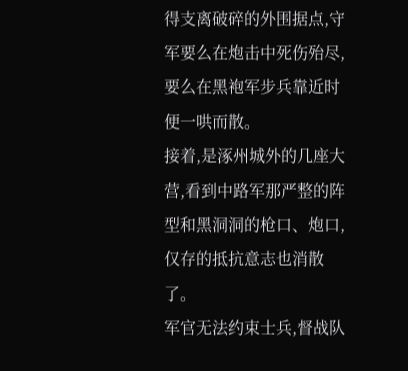得支离破碎的外围据点,守军要么在炮击中死伤殆尽,要么在黑袍军步兵靠近时便一哄而散。
接着,是涿州城外的几座大营,看到中路军那严整的阵型和黑洞洞的枪口、炮口,仅存的抵抗意志也消散了。
军官无法约束士兵,督战队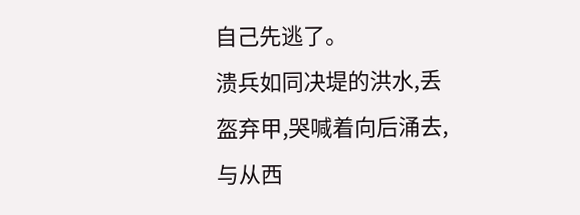自己先逃了。
溃兵如同决堤的洪水,丢盔弃甲,哭喊着向后涌去,与从西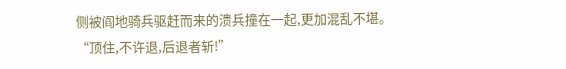侧被阎地骑兵驱赶而来的溃兵撞在一起,更加混乱不堪。
“顶住,不许退,后退者斩!”